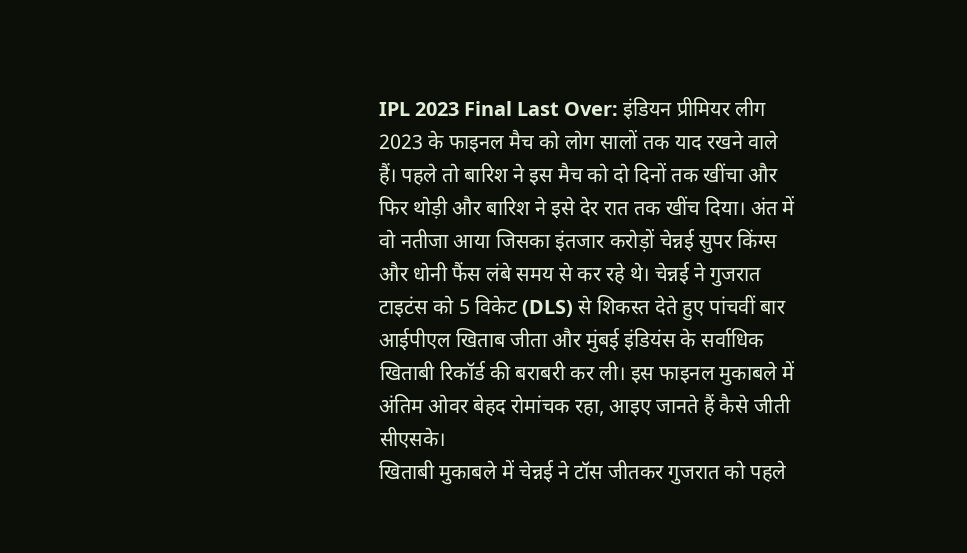IPL 2023 Final Last Over: इंडियन प्रीमियर लीग 2023 के फाइनल मैच को लोग सालों तक याद रखने वाले हैं। पहले तो बारिश ने इस मैच को दो दिनों तक खींचा और फिर थोड़ी और बारिश ने इसे देर रात तक खींच दिया। अंत में वो नतीजा आया जिसका इंतजार करोड़ों चेन्नई सुपर किंग्स और धोनी फैंस लंबे समय से कर रहे थे। चेन्नई ने गुजरात टाइटंस को 5 विकेट (DLS) से शिकस्त देते हुए पांचवीं बार आईपीएल खिताब जीता और मुंबई इंडियंस के सर्वाधिक खिताबी रिकॉर्ड की बराबरी कर ली। इस फाइनल मुकाबले में अंतिम ओवर बेहद रोमांचक रहा, आइए जानते हैं कैसे जीती सीएसके।
खिताबी मुकाबले में चेन्नई ने टॉस जीतकर गुजरात को पहले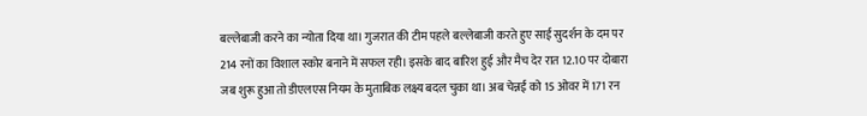बल्लेबाजी करने का न्योता दिया था। गुजरात की टीम पहले बल्लेबाजी करते हुए साई सुदर्शन के दम पर 214 रनों का विशाल स्कोर बनाने में सफल रही। इसके बाद बारिश हुई और मैच देर रात 12.10 पर दोबारा जब शुरू हुआ तो डीएलएस नियम के मुताबिक लक्ष्य बदल चुका था। अब चेन्नई को 15 ओवर में 171 रन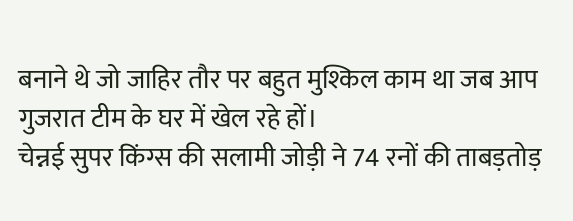बनाने थे जो जाहिर तौर पर बहुत मुश्किल काम था जब आप गुजरात टीम के घर में खेल रहे हों।
चेन्नई सुपर किंग्स की सलामी जोड़ी ने 74 रनों की ताबड़तोड़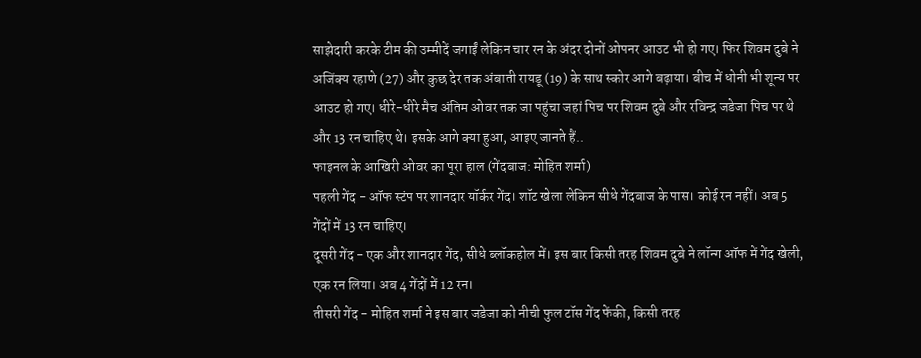साझेदारी करके टीम की उम्मीदें जगाईं लेकिन चार रन के अंदर दोनों ओपनर आउट भी हो गए। फिर शिवम दुबे ने अजिंक्य रहाणे (27) और कुछ देर तक अंबाती रायडू (19) के साथ स्कोर आगे बढ़ाया। बीच में धोनी भी शून्य पर आउट हो गए। धीरे-धीरे मैच अंतिम ओवर तक जा पहुंचा जहां पिच पर शिवम दुबे और रविन्द्र जडेजा पिच पर थे और 13 रन चाहिए थे। इसके आगे क्या हुआ, आइए जानते हैं..
फाइनल के आखिरी ओवर का पूरा हाल (गेंदबाज: मोहित शर्मा)
पहली गेंद - ऑफ स्टंप पर शानदार यॉर्कर गेंद। शॉट खेला लेकिन सीधे गेंदबाज के पास। कोई रन नहीं। अब 5 गेंदों में 13 रन चाहिए।
दूसरी गेंद - एक और शानदार गेंद, सीधे ब्लॉकहोल में। इस बार किसी तरह शिवम दुबे ने लॉन्ग ऑफ में गेंद खेली, एक रन लिया। अब 4 गेंदों में 12 रन।
तीसरी गेंद - मोहित शर्मा ने इस बार जडेजा को नीची फुल टॉस गेंद फेंकी, किसी तरह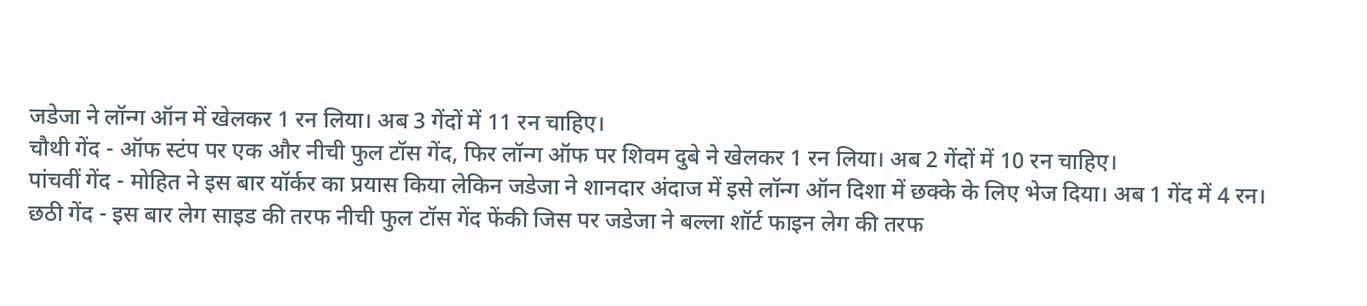जडेजा ने लॉन्ग ऑन में खेलकर 1 रन लिया। अब 3 गेंदों में 11 रन चाहिए।
चौथी गेंद - ऑफ स्टंप पर एक और नीची फुल टॉस गेंद, फिर लॉन्ग ऑफ पर शिवम दुबे ने खेलकर 1 रन लिया। अब 2 गेंदों में 10 रन चाहिए।
पांचवीं गेंद - मोहित ने इस बार यॉर्कर का प्रयास किया लेकिन जडेजा ने शानदार अंदाज में इसे लॉन्ग ऑन दिशा में छक्के के लिए भेज दिया। अब 1 गेंद में 4 रन।
छठी गेंद - इस बार लेग साइड की तरफ नीची फुल टॉस गेंद फेंकी जिस पर जडेजा ने बल्ला शॉर्ट फाइन लेग की तरफ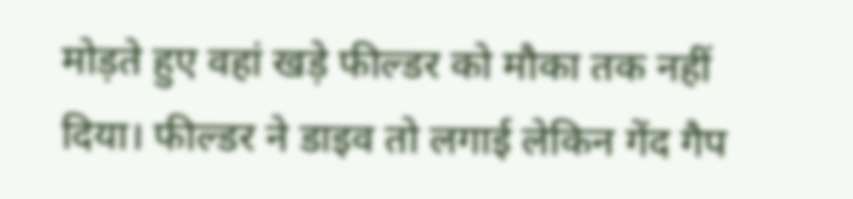मोड़ते हुए वहां खड़े फील्डर को मौका तक नहीं दिया। फील्डर ने डाइव तो लगाई लेकिन गेंद गैप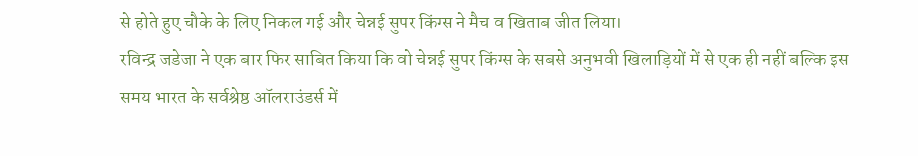से होते हुए चौके के लिए निकल गई और चेन्नई सुपर किंग्स ने मैच व खिताब जीत लिया।
रविन्द्र जडेजा ने एक बार फिर साबित किया कि वो चेन्नई सुपर किंग्स के सबसे अनुभवी खिलाड़ियों में से एक ही नहीं बल्कि इस समय भारत के सर्वश्रेष्ठ ऑलराउंडर्स में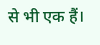से भी एक हैं।